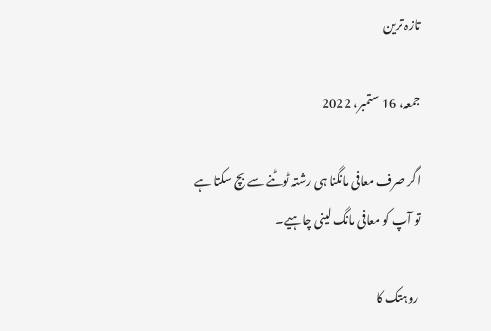تازہ ترین

جمعہ، 16 ستمبر، 2022

اگر صرف معافی مانگنا ہی رشتہ ٹوٹنے سے بچ سکتا ہے تو آپ کو معافی مانگ لینی چاہیے۔

 روہتک کا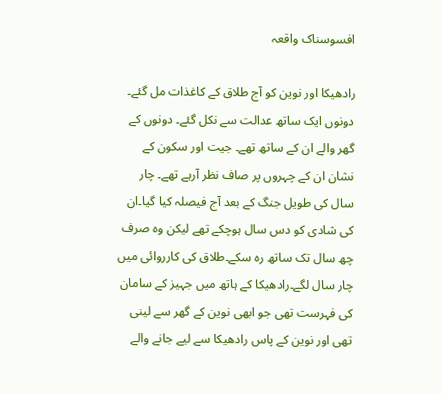افسوسناک واقعہ

رادھیکا اور نوین کو آج طلاق کے کاغذات مل گئے۔ دونوں ایک ساتھ عدالت سے نکل گئے۔ دونوں کے گھر والے ان کے ساتھ تھے۔ جیت اور سکون کے نشان ان کے چہروں پر صاف نظر آرہے تھے۔ چار سال کی طویل جنگ کے بعد آج فیصلہ کیا گیا۔ان کی شادی کو دس سال ہوچکے تھے لیکن وہ صرف چھ سال تک ساتھ رہ سکے۔طلاق کی کارروائی میں چار سال لگے۔رادھیکا کے ہاتھ میں جہیز کے سامان کی فہرست تھی جو ابھی نوین کے گھر سے لینی تھی اور نوین کے پاس رادھیکا سے لیے جانے والے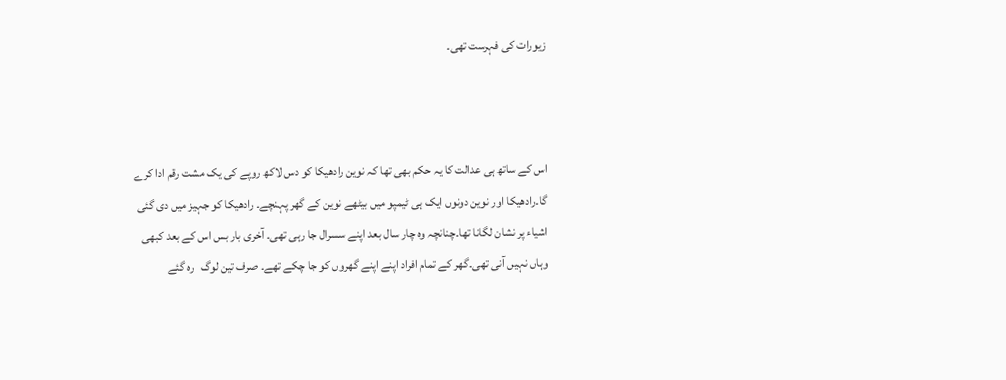زیورات کی فہرست تھی۔



اس کے ساتھ ہی عدالت کا یہ حکم بھی تھا کہ نوین رادھیکا کو دس لاکھ روپے کی یک مشت رقم ادا کرے گا۔رادھیکا اور نوین دونوں ایک ہی ٹیمپو میں بیٹھے نوین کے گھر پہنچے۔ رادھیکا کو جہیز میں دی گئی اشیاء پر نشان لگانا تھا۔چنانچہ وہ چار سال بعد اپنے سسرال جا رہی تھی۔ آخری بار بس اس کے بعد کبھی وہاں نہیں آنی تھی۔گھر کے تمام افراد اپنے اپنے گھروں کو جا چکے تھے۔ صرف تین لوگ   رہ گئے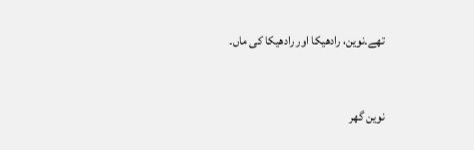تھے۔نوین، رادھیکا اور رادھیکا کی ماں۔


نوین گھر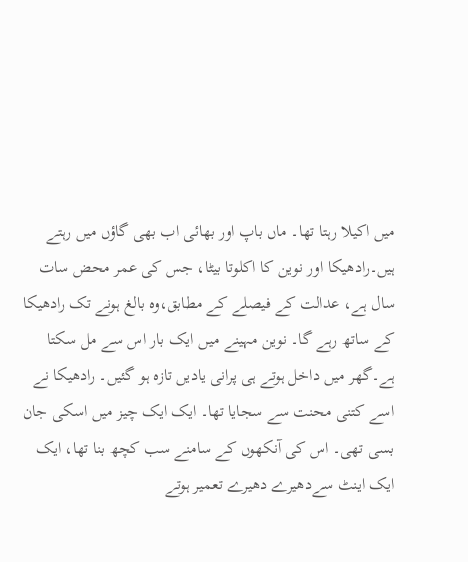میں اکیلا رہتا تھا۔ ماں باپ اور بھائی اب بھی گاؤں میں رہتے ہیں۔رادھیکا اور نوین کا اکلوتا بیٹا، جس کی عمر محض سات سال ہے، عدالت کے فیصلے کے مطابق،وہ بالغ ہونے تک رادھیکا کے ساتھ رہے گا۔ نوین مہینے میں ایک بار اس سے مل سکتا ہے۔گھر میں داخل ہوتے ہی پرانی یادیں تازہ ہو گئیں۔ رادھیکا نے اسے کتنی محنت سے سجایا تھا۔ ایک ایک چیز میں اسکی جان بسی تھی۔ اس کی آنکھوں کے سامنے سب کچھ بنا تھا، ایک ایک اینٹ سےدھیرے دھیرے تعمیر ہوتے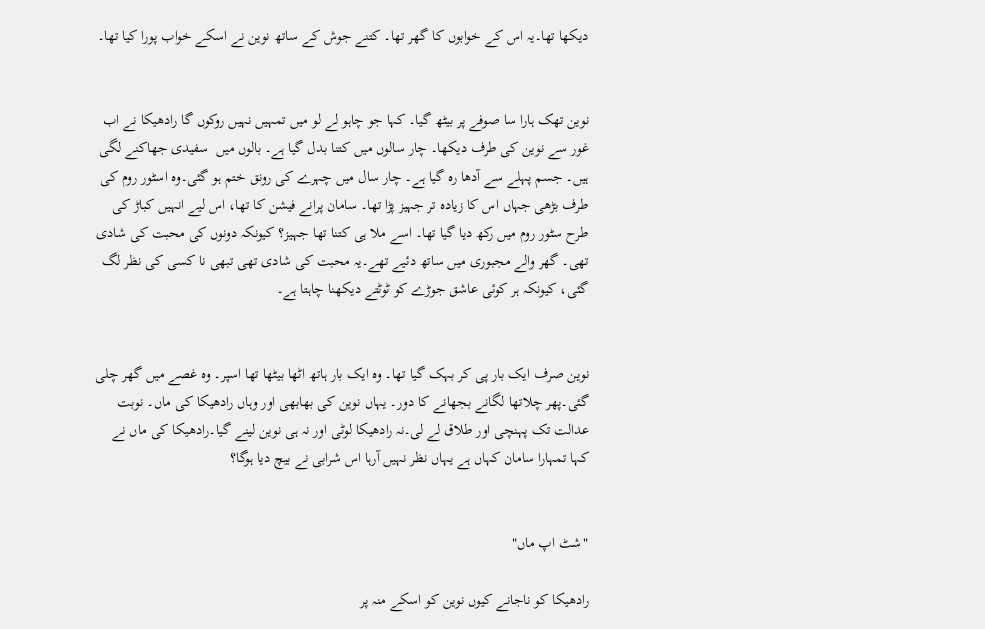دیکھا تھا۔یہ اس کے خوابوں کا گھر تھا۔ کتنے جوش کے ساتھ نوین نے اسکے خواب پورا کیا تھا۔


نوین تھک ہارا سا صوفے پر بیٹھ گیا۔ کہا جو چاہو لے لو میں تمہیں نہیں روکوں گا رادھیکا نے اب غور سے نوین کی طرف دیکھا۔ چار سالوں میں کتنا بدل گیا ہے۔ بالوں میں  سفیدی جھاکنے لگی ہیں۔ جسم پہلے سے آدھا رہ گیا ہے۔ چار سال میں چہرے کی رونق ختم ہو گئی۔وہ اسٹور روم کی طرف بڑھی جہاں اس کا زیادہ تر جہیز پڑا تھا۔ سامان پرانے فیشن کا تھا، اس لیے انہیں کباڑ کی طرح سٹور روم میں رکھ دیا گیا تھا۔ اسے ملا ہی کتنا تھا جہیز؟ کیونکہ دونوں کی محبت کی شادی تھی۔ گھر والے مجبوری میں ساتھ دئیے تھے۔یہ محبت کی شادی تھی تبھی نا کسی کی نظر لگ گئی، کیونکہ ہر کوئی عاشق جوڑے کو ٹوٹتے دیکھنا چاہتا ہے۔


نوین صرف ایک بار پی کر بہک گیا تھا۔ وہ ایک بار ہاتھ اٹھا بیٹھا تھا اسپر۔ وہ غصے میں گھر چلی گئی۔پھر چلاتھا لگانے بجھانے کا دور۔ یہاں نوین کی بھابھی اور وہاں رادھیکا کی ماں۔ نوبت عدالت تک پہنچی اور طلاق لے لی۔نہ رادھیکا لوٹی اور نہ ہی نوین لینے گیا۔رادھیکا کی ماں نے کہا تمہارا سامان کہاں ہے یہاں نظر نہیں آرہا اس شرابی نے بیچ دیا ہوگا؟


"شٹ اپ ماں"

رادھیکا کو ناجانے کیوں نوین کو اسکے منہ پر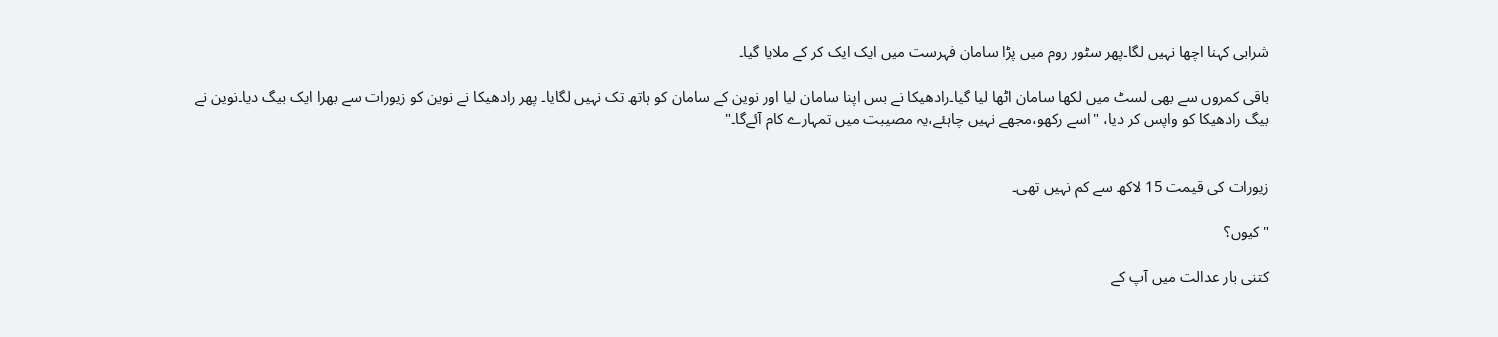شرابی کہنا اچھا نہیں لگا۔پھر سٹور روم میں پڑا سامان فہرست میں ایک ایک کر کے ملایا گیا۔

باقی کمروں سے بھی لسٹ میں لکھا سامان اٹھا لیا گیا۔رادھیکا نے بس اپنا سامان لیا اور نوین کے سامان کو ہاتھ تک نہیں لگایا۔ پھر رادھیکا نے نوین کو زیورات سے بھرا ایک بیگ دیا۔نوین نے بیگ رادھیکا کو واپس کر دیا، "اسے رکھو،مجھے نہیں چاہئے،یہ مصیبت میں تمہارے کام آئےگا۔"


زیورات کی قیمت 15 لاکھ سے کم نہیں تھی۔

"کیوں؟

کتنی بار عدالت میں آپ کے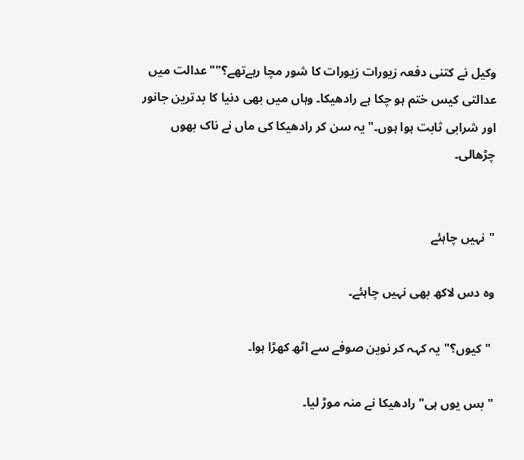وکیل نے کتنی دفعہ زیورات زیورات کا شور مچا رہےتھے؟""عدالت میں عدالتی کیس ختم ہو چکا ہے رادھیکا۔ وہاں میں بھی دنیا کا بدترین جانور اور شرابی ثابت ہوا ہوں۔"یہ سن کر رادھیکا کی ماں نے ناک بھوں چڑھالی۔


"نہیں چاہئے

وہ دس لاکھ بھی نہیں چاہئے۔

 "کیوں؟" یہ کہہ کر نوین صوفے سے اٹھ کھڑا ہوا۔

"بس یوں ہی" رادھیکا نے منہ موڑ لیا۔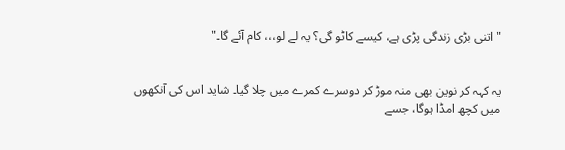"اتنی بڑی زندگی پڑی ہے، کیسے کاٹو گی؟ یہ لے لو،،، کام آئے گا۔"


یہ کہہ کر نوین بھی منہ موڑ کر دوسرے کمرے میں چلا گیا۔ شاید اس کی آنکھوں میں کچھ امڈا ہوگا، جسے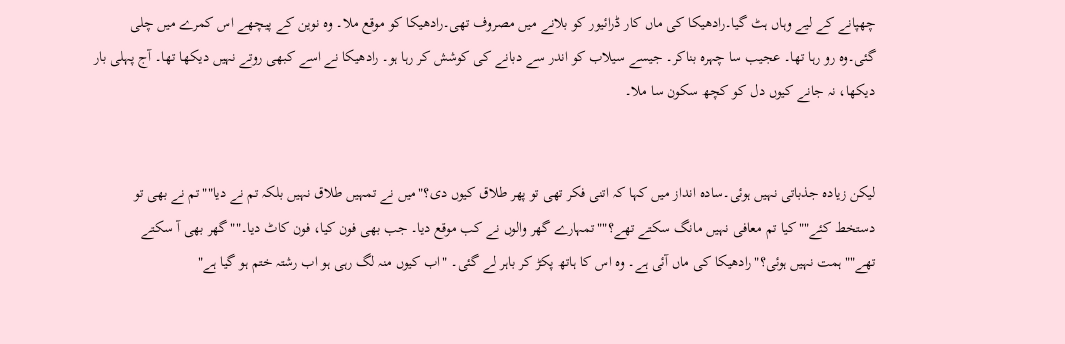چھپانے کے لیے وہاں ہٹ گیا۔رادھیکا کی ماں کار ڈرائیور کو بلانے میں مصروف تھی۔رادھیکا کو موقع ملا۔ وہ نوین کے پیچھے اس کمرے میں چلی گئی۔وہ رو رہا تھا۔ عجیب سا چہرہ بناکر۔ جیسے سیلاب کو اندر سے دبانے کی کوشش کر رہا ہو۔ رادھیکا نے اسے کبھی روتے نہیں دیکھا تھا۔ آج پہلی بار دیکھا، نہ جانے کیوں دل کو کچھ سکون سا ملا۔


لیکن زیادہ جذباتی نہیں ہوئی۔سادہ انداز میں کہا کہ اتنی فکر تھی تو پھر طلاق کیوں دی؟"میں نے تمہیں طلاق نہیں بلکہ تم نے دیا""تم نے بھی تو دستخط کئے""کیا تم معافی نہیں مانگ سکتے تھے؟""تمہارے گھر والوں نے کب موقع دیا۔ جب بھی فون کیا، فون کاٹ دیا۔""گھر بھی آ سکتے تھے""ہمت نہیں ہوئی؟"رادھیکا کی ماں آئی ہے۔ وہ اس کا ہاتھ پکڑ کر باہر لے گئی۔ "اب کیوں منہ لگ رہی ہو اب رشتہ ختم ہو گیا ہے"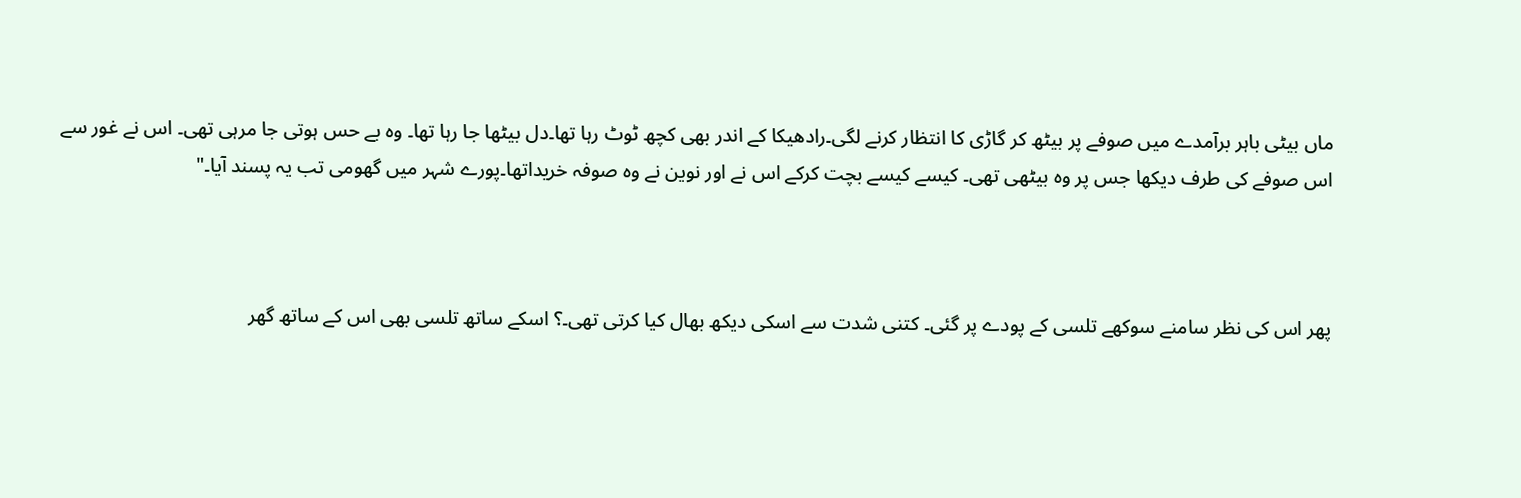ماں بیٹی باہر برآمدے میں صوفے پر بیٹھ کر گاڑی کا انتظار کرنے لگی۔رادھیکا کے اندر بھی کچھ ٹوٹ رہا تھا۔دل بیٹھا جا رہا تھا۔ وہ بے حس ہوتی جا مرہی تھی۔ اس نے غور سے اس صوفے کی طرف دیکھا جس پر وہ بیٹھی تھی۔ کیسے کیسے بچت کرکے اس نے اور نوین نے وہ صوفہ خریداتھا۔پورے شہر میں گھومی تب یہ پسند آیا۔"



پھر اس کی نظر سامنے سوکھے تلسی کے پودے پر گئی۔ کتنی شدت سے اسکی دیکھ بھال کیا کرتی تھی۔؟ اسکے ساتھ تلسی بھی اس کے ساتھ گھر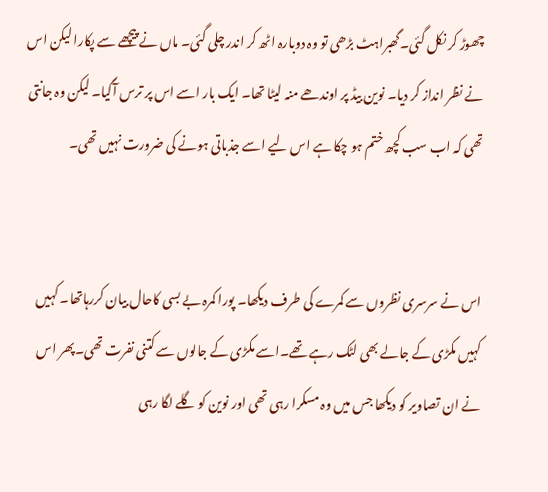چھوڑ کر نکل گئی۔گھبراہٹ بڑھی تو وہ دوبارہ اٹھ کر اندر چلی گئی۔ ماں نے پیچھے سے پکارا لیکن اس نے نظر انداز کر دیا۔ نوین بیڈ پر اوندھے منہ لیٹا تھا۔ ایک بار اسے اس پر ترس آگیا۔ لیکن وہ جانتی تھی کہ اب سب کچھ ختم ہو چکا ہے اس لیے اسے جذباتی ہونے کی ضرورت نہیں تھی۔


اس نے سرسری نظروں سے کمرے کی طرف دیکھا۔ پورا کمرہ بے بسی کاحال بیان کررہاتھا۔ کہیں کہیں مکڑی کے جالے بھی لٹک رہے تھے۔اسے مکڑی کے جالوں سے کتنی نفرت تھی۔پھر اس نے ان تصاویر کو دیکھا جس میں وہ مسکرا رہی تھی اور نوین کو گلے لگا رہی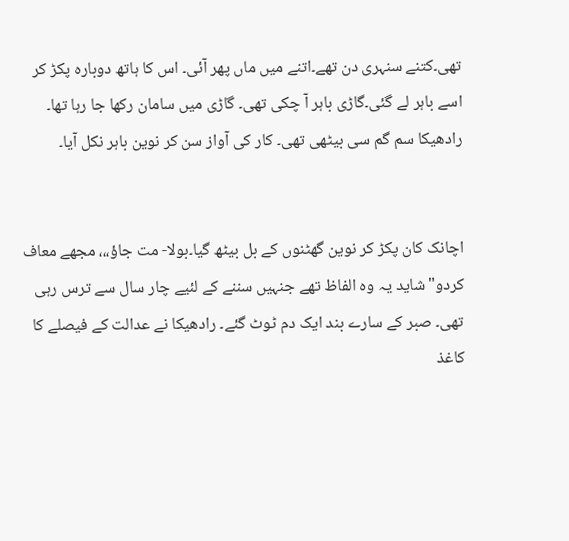تھی۔کتنے سنہری دن تھے۔اتنے میں ماں پھر آئی۔ اس کا ہاتھ دوبارہ پکڑ کر اسے باہر لے گئی۔گاڑی باہر آ چکی تھی۔ گاڑی میں سامان رکھا جا رہا تھا۔ رادھیکا سم گم سی بیٹھی تھی۔ کار کی آواز سن کر نوین باہر نکل آیا۔


اچانک کان پکڑ کر نوین گھٹنوں کے بل بیٹھ گیا۔بولا- مت جاؤ،،، مجھے معاف کردو"شاید یہ وہ الفاظ تھے جنہیں سننے کے لئیے چار سال سے ترس رہی تھی۔ صبر کے سارے بند ایک دم ٹوٹ گئے۔ رادھیکا نے عدالت کے فیصلے کا کاغذ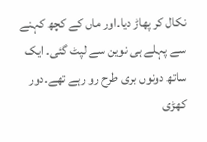نکال کر پھاڑ دیا۔اور ماں کے کچھ کہنے سے پہلے ہی نوین سے لپٹ گئی۔ ایک ساتھ دونوں بری طرح رو رہے تھے۔دور کھڑی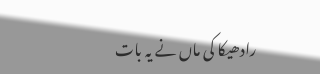رادھیکا کی ماں نے یہ بات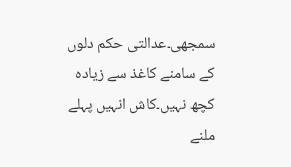سمجھی۔عدالتی حکم دلوں کے سامنے کاغذ سے زیادہ کچھ نہیں۔کاش انہیں پہلے ملنے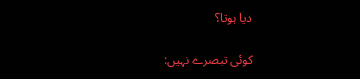دیا ہوتا؟

کوئی تبصرے نہیں: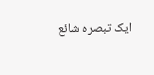ایک تبصرہ شائع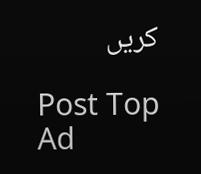کریں

Post Top Ad